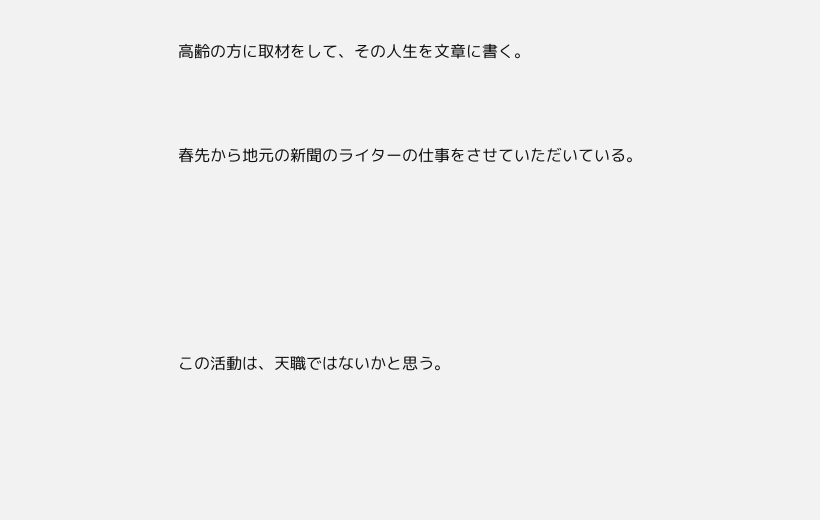高齢の方に取材をして、その人生を文章に書く。



春先から地元の新聞のライターの仕事をさせていただいている。







この活動は、天職ではないかと思う。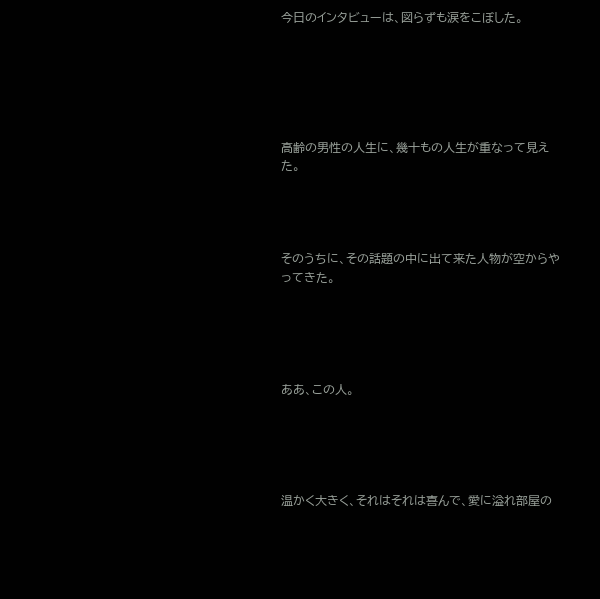今日のインタビューは、図らずも涙をこぼした。






高齢の男性の人生に、幾十もの人生が重なって見えた。




そのうちに、その話題の中に出て来た人物が空からやってきた。





ああ、この人。





温かく大きく、それはそれは喜んで、愛に溢れ部屋の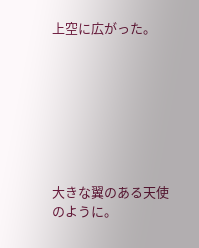上空に広がった。








大きな翼のある天使のように。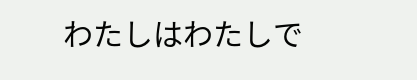わたしはわたしで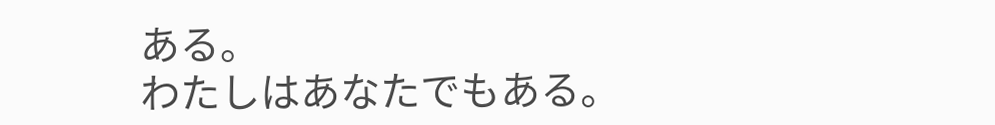ある。
わたしはあなたでもある。